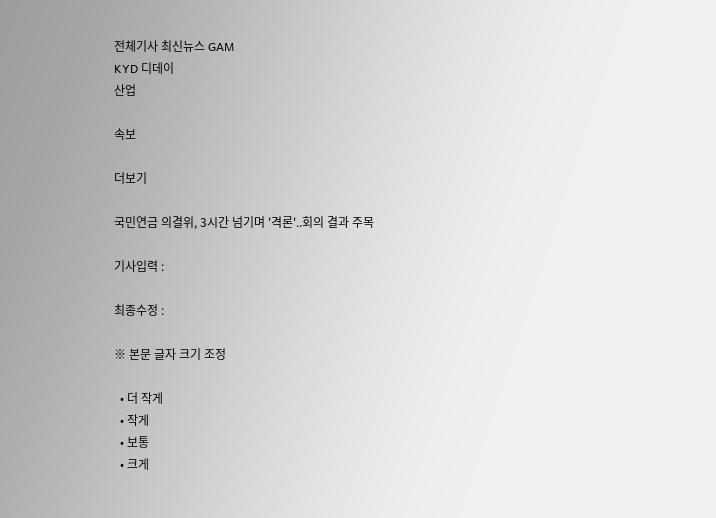전체기사 최신뉴스 GAM
KYD 디데이
산업

속보

더보기

국민연금 의결위, 3시간 넘기며 '격론'..회의 결과 주목

기사입력 :

최종수정 :

※ 본문 글자 크기 조정

  • 더 작게
  • 작게
  • 보통
  • 크게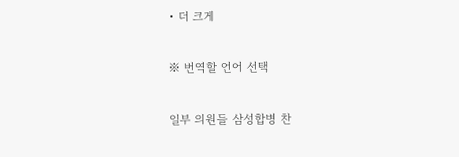• 더 크게

※ 번역할 언어 선택

일부 의원들 삼성합병 찬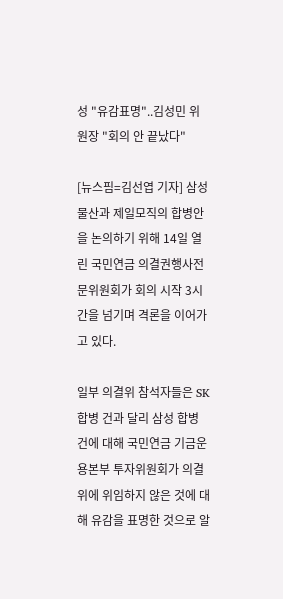성 "유감표명"..김성민 위원장 "회의 안 끝났다"

[뉴스핌=김선엽 기자] 삼성물산과 제일모직의 합병안을 논의하기 위해 14일 열린 국민연금 의결권행사전문위원회가 회의 시작 3시간을 넘기며 격론을 이어가고 있다.

일부 의결위 참석자들은 SK합병 건과 달리 삼성 합병 건에 대해 국민연금 기금운용본부 투자위원회가 의결위에 위임하지 않은 것에 대해 유감을 표명한 것으로 알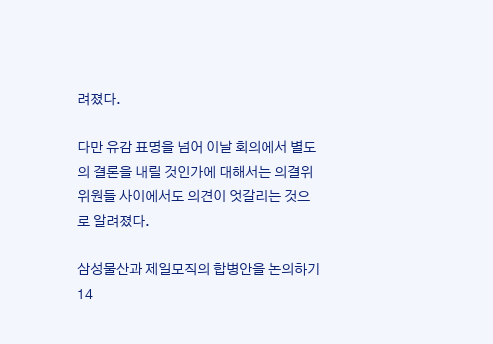려졌다.

다만 유감 표명을 넘어 이날 회의에서 별도의 결론을 내릴 것인가에 대해서는 의결위 위원들 사이에서도 의견이 엇갈리는 것으로 알려졌다.

삼성물산과 제일모직의 합병안을 논의하기 14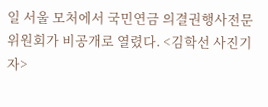일 서울 모처에서 국민연금 의결권행사전문위원회가 비공개로 열렸다. <김학선 사진기자>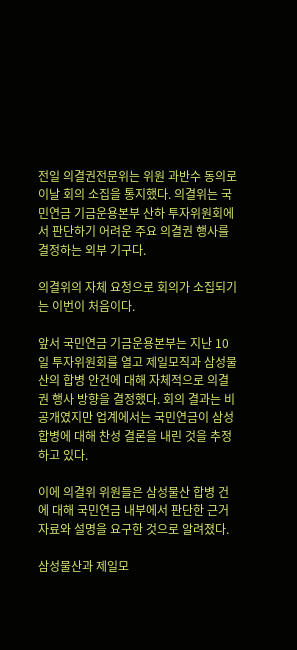전일 의결권전문위는 위원 과반수 동의로 이날 회의 소집을 통지했다. 의결위는 국민연금 기금운용본부 산하 투자위원회에서 판단하기 어려운 주요 의결권 행사를 결정하는 외부 기구다.

의결위의 자체 요청으로 회의가 소집되기는 이번이 처음이다.

앞서 국민연금 기금운용본부는 지난 10일 투자위원회를 열고 제일모직과 삼성물산의 합병 안건에 대해 자체적으로 의결권 행사 방향을 결정했다. 회의 결과는 비공개였지만 업계에서는 국민연금이 삼성 합병에 대해 찬성 결론을 내린 것을 추정하고 있다.

이에 의결위 위원들은 삼성물산 합병 건에 대해 국민연금 내부에서 판단한 근거 자료와 설명을 요구한 것으로 알려졌다.

삼성물산과 제일모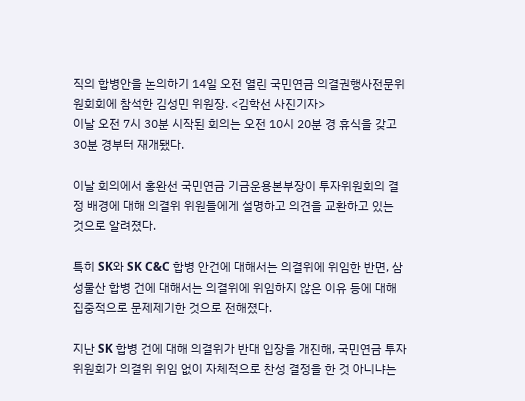직의 합병안을 논의하기 14일 오전 열린 국민연금 의결권행사전문위원회회에 참석한 김성민 위원장. <김학선 사진기자>
이날 오전 7시 30분 시작된 회의는 오전 10시 20분 경 휴식을 갖고 30분 경부터 재개됐다.

이날 회의에서 홍완선 국민연금 기금운용본부장이 투자위원회의 결정 배경에 대해 의결위 위원들에게 설명하고 의견을 교환하고 있는 것으로 알려졌다.

특히 SK와 SK C&C 합병 안건에 대해서는 의결위에 위임한 반면, 삼성물산 합병 건에 대해서는 의결위에 위임하지 않은 이유 등에 대해 집중적으로 문제제기한 것으로 전해졌다.

지난 SK 합병 건에 대해 의결위가 반대 입장을 개진해, 국민연금 투자위원회가 의결위 위임 없이 자체적으로 찬성 결정을 한 것 아니냐는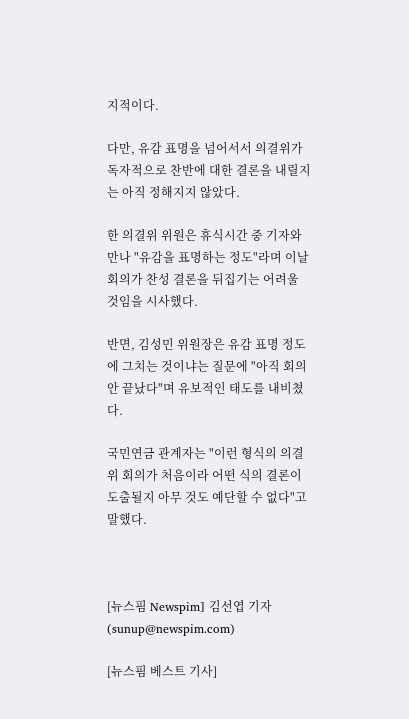지적이다.

다만, 유감 표명을 넘어서서 의결위가 독자적으로 찬반에 대한 결론을 내릴지는 아직 정해지지 않았다.

한 의결위 위원은 휴식시간 중 기자와 만나 "유감을 표명하는 정도"라며 이날 회의가 찬성 결론을 뒤집기는 어려울 것임을 시사했다.

반면, 김성민 위원장은 유감 표명 정도에 그치는 것이냐는 질문에 "아직 회의 안 끝났다"며 유보적인 태도를 내비쳤다.

국민연금 관계자는 "이런 형식의 의결위 회의가 처음이라 어떤 식의 결론이 도출될지 아무 것도 예단할 수 없다"고 말했다.



[뉴스핌 Newspim] 김선엽 기자 (sunup@newspim.com)

[뉴스핌 베스트 기사]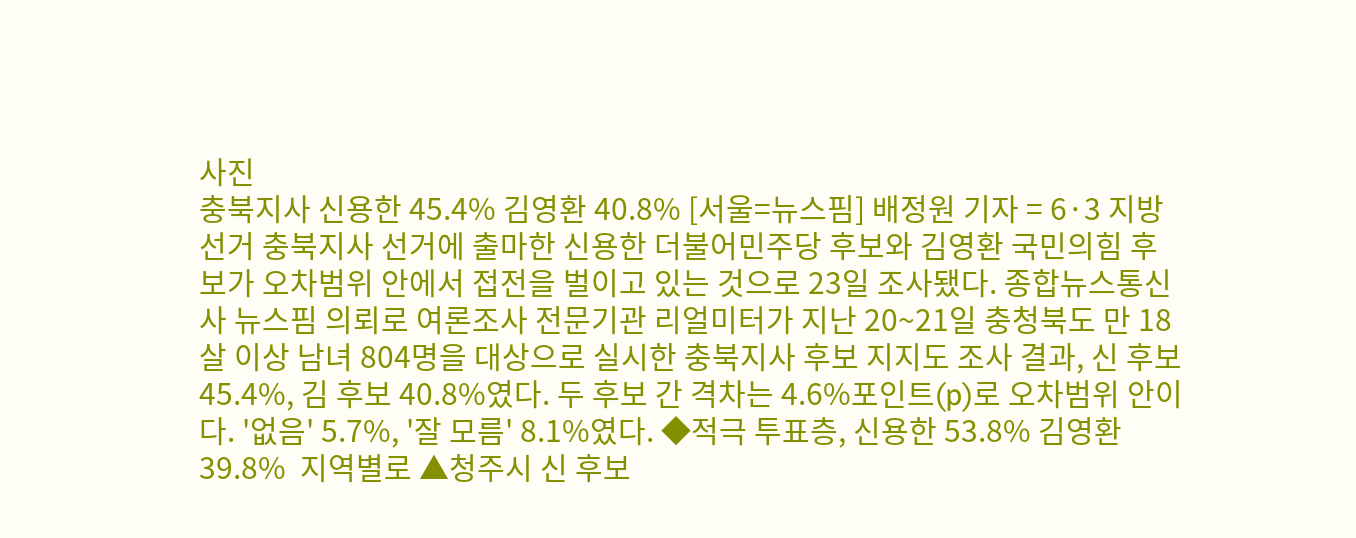사진
충북지사 신용한 45.4% 김영환 40.8% [서울=뉴스핌] 배정원 기자 = 6·3 지방선거 충북지사 선거에 출마한 신용한 더불어민주당 후보와 김영환 국민의힘 후보가 오차범위 안에서 접전을 벌이고 있는 것으로 23일 조사됐다. 종합뉴스통신사 뉴스핌 의뢰로 여론조사 전문기관 리얼미터가 지난 20~21일 충청북도 만 18살 이상 남녀 804명을 대상으로 실시한 충북지사 후보 지지도 조사 결과, 신 후보 45.4%, 김 후보 40.8%였다. 두 후보 간 격차는 4.6%포인트(p)로 오차범위 안이다. '없음' 5.7%, '잘 모름' 8.1%였다. ◆적극 투표층, 신용한 53.8% 김영환 39.8%  지역별로 ▲청주시 신 후보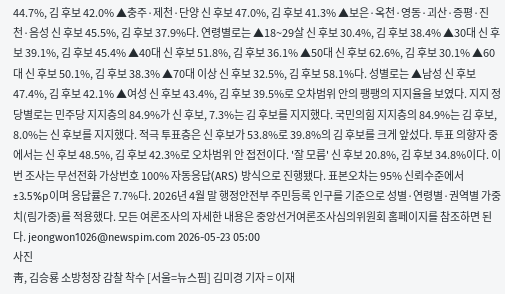44.7%, 김 후보 42.0% ▲충주·제천·단양 신 후보 47.0%, 김 후보 41.3% ▲보은·옥천·영동·괴산·증평·진천·음성 신 후보 45.5%, 김 후보 37.9%다. 연령별로는 ▲18~29살 신 후보 30.4%, 김 후보 38.4% ▲30대 신 후보 39.1%, 김 후보 45.4% ▲40대 신 후보 51.8%, 김 후보 36.1% ▲50대 신 후보 62.6%, 김 후보 30.1% ▲60대 신 후보 50.1%, 김 후보 38.3% ▲70대 이상 신 후보 32.5%, 김 후보 58.1%다. 성별로는 ▲남성 신 후보 47.4%, 김 후보 42.1% ▲여성 신 후보 43.4%, 김 후보 39.5%로 오차범위 안의 팽팽의 지지율을 보였다. 지지 정당별로는 민주당 지지층의 84.9%가 신 후보, 7.3%는 김 후보를 지지했다. 국민의힘 지지층의 84.9%는 김 후보, 8.0%는 신 후보를 지지했다. 적극 투표층은 신 후보가 53.8%로 39.8%의 김 후보를 크게 앞섰다. 투표 의향자 중에서는 신 후보 48.5%, 김 후보 42.3%로 오차범위 안 접전이다. '잘 모름' 신 후보 20.8%, 김 후보 34.8%이다. 이번 조사는 무선전화 가상번호 100% 자동응답(ARS) 방식으로 진행됐다. 표본오차는 95% 신뢰수준에서 ±3.5%p이며 응답률은 7.7%다. 2026년 4월 말 행정안전부 주민등록 인구를 기준으로 성별·연령별·권역별 가중치(림가중)를 적용했다. 모든 여론조사의 자세한 내용은 중앙선거여론조사심의위원회 홈페이지를 참조하면 된다. jeongwon1026@newspim.com 2026-05-23 05:00
사진
靑, 김승룡 소방청장 감찰 착수 [서울=뉴스핌] 김미경 기자 = 이재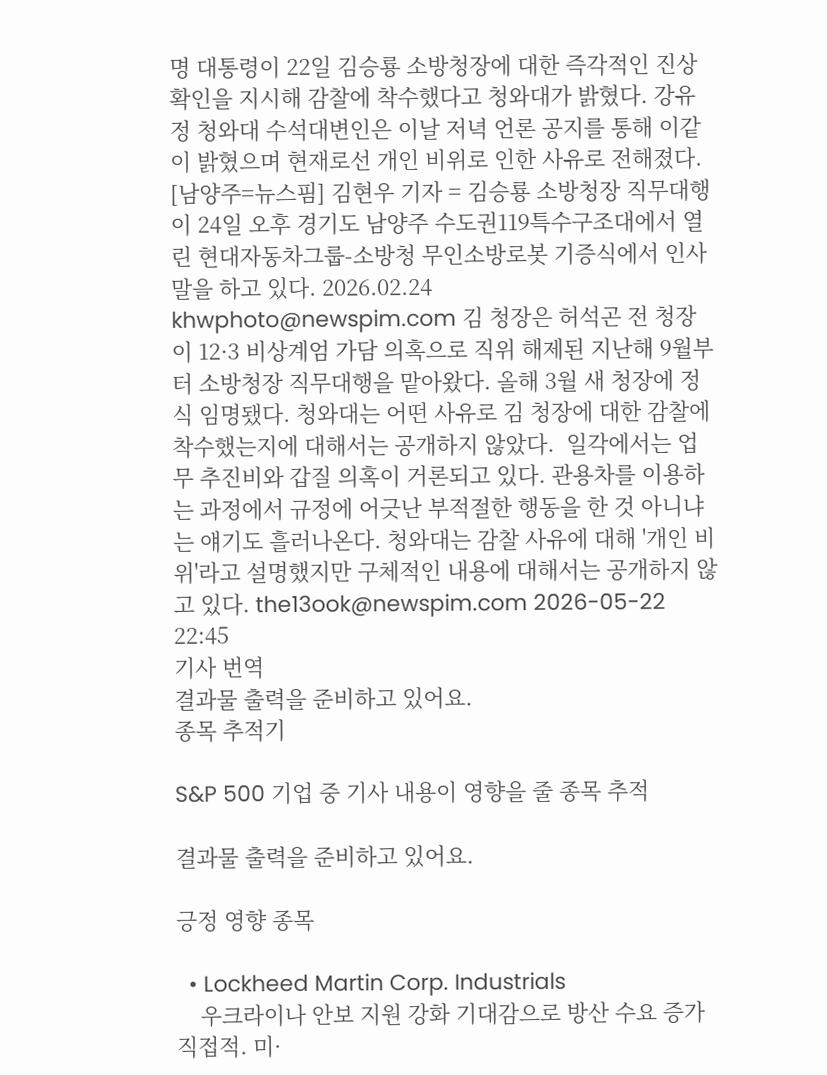명 대통령이 22일 김승룡 소방청장에 대한 즉각적인 진상 확인을 지시해 감찰에 착수했다고 청와대가 밝혔다. 강유정 청와대 수석대변인은 이날 저녁 언론 공지를 통해 이같이 밝혔으며 현재로선 개인 비위로 인한 사유로 전해졌다. [남양주=뉴스핌] 김현우 기자 = 김승룡 소방청장 직무대행이 24일 오후 경기도 남양주 수도권119특수구조대에서 열린 현대자동차그룹-소방청 무인소방로봇 기증식에서 인사말을 하고 있다. 2026.02.24 khwphoto@newspim.com 김 청장은 허석곤 전 청장이 12·3 비상계엄 가담 의혹으로 직위 해제된 지난해 9월부터 소방청장 직무대행을 맡아왔다. 올해 3월 새 청장에 정식 임명됐다. 청와대는 어떤 사유로 김 청장에 대한 감찰에 착수했는지에 대해서는 공개하지 않았다.  일각에서는 업무 추진비와 갑질 의혹이 거론되고 있다. 관용차를 이용하는 과정에서 규정에 어긋난 부적절한 행동을 한 것 아니냐는 얘기도 흘러나온다. 청와대는 감찰 사유에 대해 '개인 비위'라고 설명했지만 구체적인 내용에 대해서는 공개하지 않고 있다. the13ook@newspim.com 2026-05-22 22:45
기사 번역
결과물 출력을 준비하고 있어요.
종목 추적기

S&P 500 기업 중 기사 내용이 영향을 줄 종목 추적

결과물 출력을 준비하고 있어요.

긍정 영향 종목

  • Lockheed Martin Corp. Industrials
    우크라이나 안보 지원 강화 기대감으로 방산 수요 증가 직접적. 미·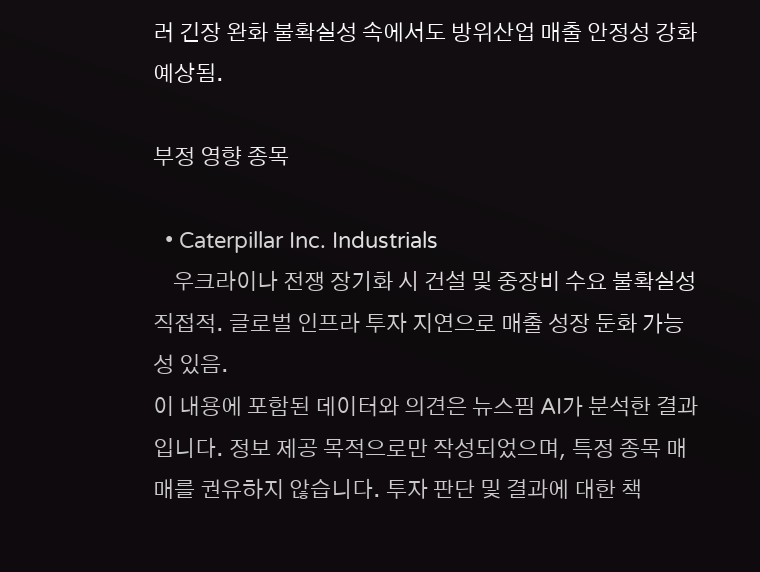러 긴장 완화 불확실성 속에서도 방위산업 매출 안정성 강화 예상됨.

부정 영향 종목

  • Caterpillar Inc. Industrials
    우크라이나 전쟁 장기화 시 건설 및 중장비 수요 불확실성 직접적. 글로벌 인프라 투자 지연으로 매출 성장 둔화 가능성 있음.
이 내용에 포함된 데이터와 의견은 뉴스핌 AI가 분석한 결과입니다. 정보 제공 목적으로만 작성되었으며, 특정 종목 매매를 권유하지 않습니다. 투자 판단 및 결과에 대한 책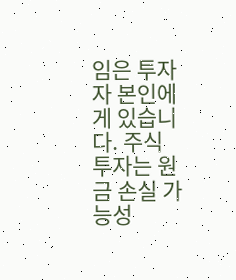임은 투자자 본인에게 있습니다. 주식 투자는 원금 손실 가능성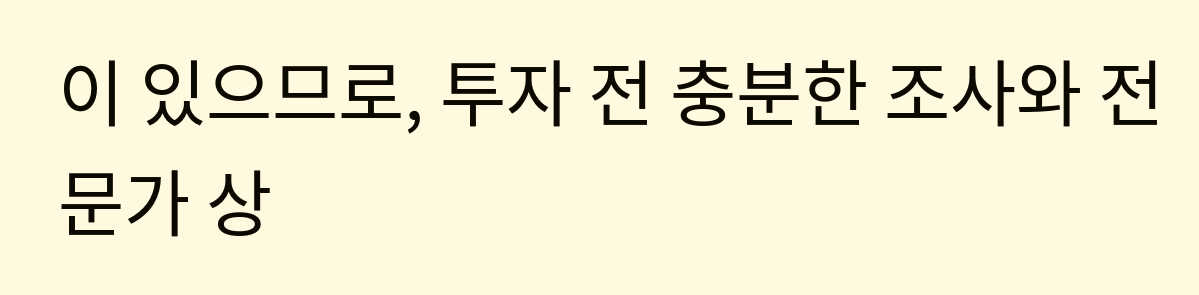이 있으므로, 투자 전 충분한 조사와 전문가 상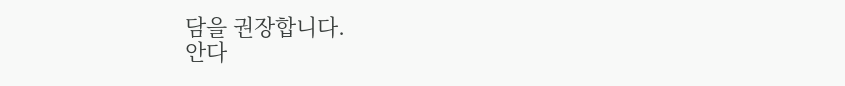담을 권장합니다.
안다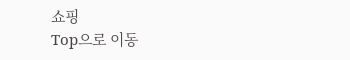쇼핑
Top으로 이동